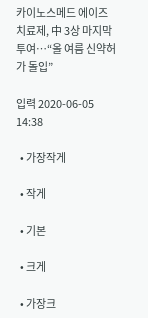카이노스메드 에이즈 치료제, 中 3상 마지막 투여…“올 여름 신약허가 돌입”

입력 2020-06-05 14:38

  • 가장작게

  • 작게

  • 기본

  • 크게

  • 가장크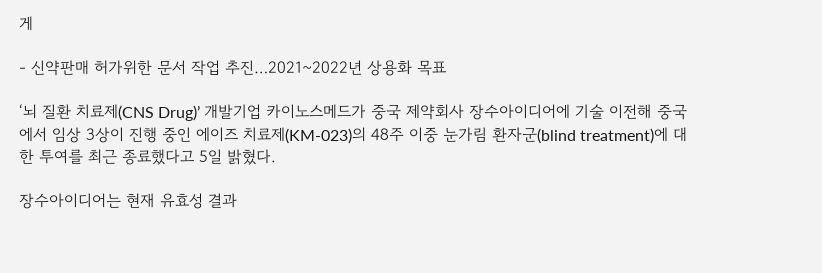게

- 신약판매 허가위한 문서 작업 추진…2021~2022년 상용화 목표

‘뇌 질환 치료제(CNS Drug)’ 개발기업 카이노스메드가 중국 제약회사 장수아이디어에 기술 이전해 중국에서 임상 3상이 진행 중인 에이즈 치료제(KM-023)의 48주 이중 눈가림 환자군(blind treatment)에 대한 투여를 최근 종료했다고 5일 밝혔다.

장수아이디어는 현재 유효성 결과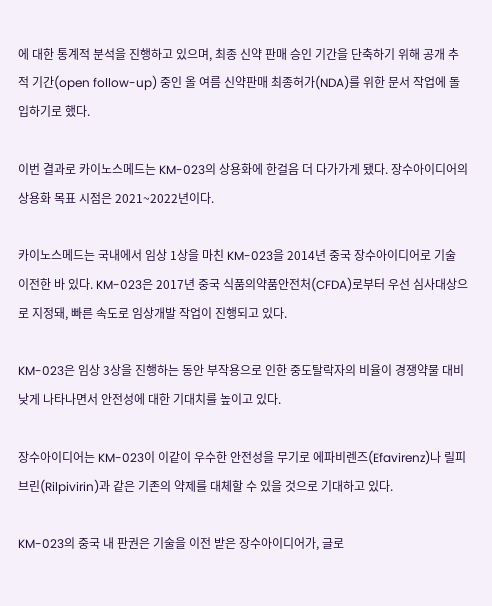에 대한 통계적 분석을 진행하고 있으며, 최종 신약 판매 승인 기간을 단축하기 위해 공개 추적 기간(open follow-up) 중인 올 여름 신약판매 최종허가(NDA)를 위한 문서 작업에 돌입하기로 했다.

이번 결과로 카이노스메드는 KM-023의 상용화에 한걸음 더 다가가게 됐다. 장수아이디어의 상용화 목표 시점은 2021~2022년이다.

카이노스메드는 국내에서 임상 1상을 마친 KM-023을 2014년 중국 장수아이디어로 기술 이전한 바 있다. KM-023은 2017년 중국 식품의약품안전처(CFDA)로부터 우선 심사대상으로 지정돼, 빠른 속도로 임상개발 작업이 진행되고 있다.

KM-023은 임상 3상을 진행하는 동안 부작용으로 인한 중도탈락자의 비율이 경쟁약물 대비 낮게 나타나면서 안전성에 대한 기대치를 높이고 있다.

장수아이디어는 KM-023이 이같이 우수한 안전성을 무기로 에파비렌즈(Efavirenz)나 릴피브린(Rilpivirin)과 같은 기존의 약제를 대체할 수 있을 것으로 기대하고 있다.

KM-023의 중국 내 판권은 기술을 이전 받은 장수아이디어가, 글로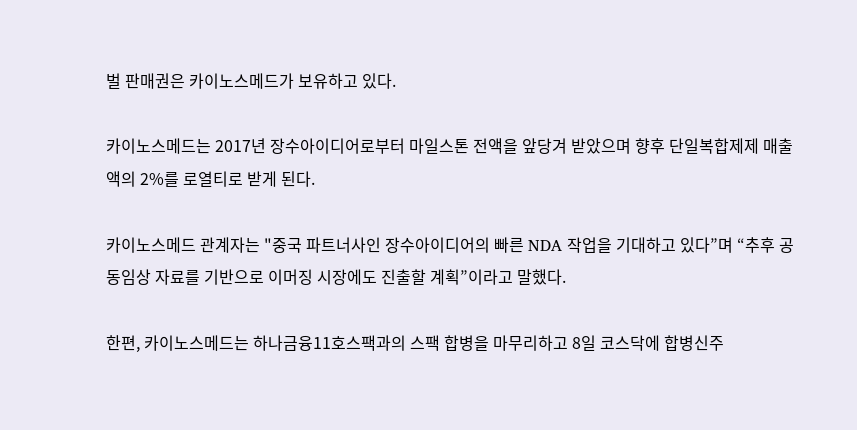벌 판매권은 카이노스메드가 보유하고 있다.

카이노스메드는 2017년 장수아이디어로부터 마일스톤 전액을 앞당겨 받았으며 향후 단일복합제제 매출액의 2%를 로열티로 받게 된다.

카이노스메드 관계자는 "중국 파트너사인 장수아이디어의 빠른 NDA 작업을 기대하고 있다”며 “추후 공동임상 자료를 기반으로 이머징 시장에도 진출할 계획”이라고 말했다.

한편, 카이노스메드는 하나금융11호스팩과의 스팩 합병을 마무리하고 8일 코스닥에 합병신주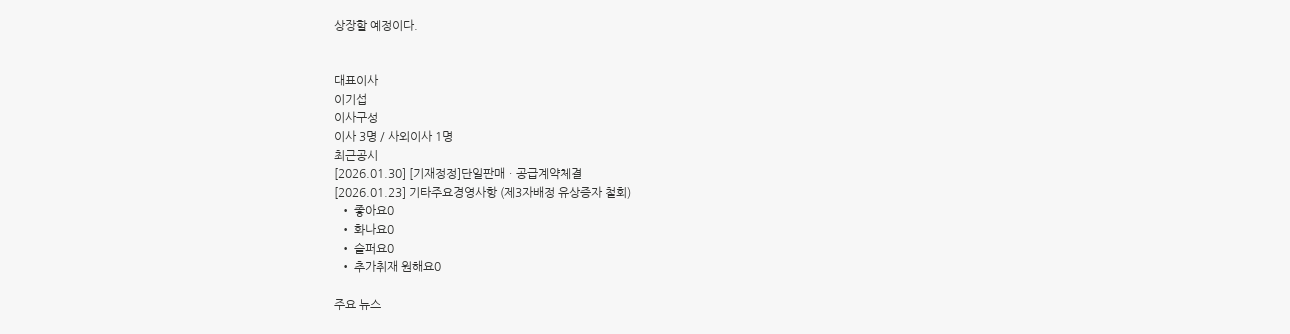상장할 예정이다.


대표이사
이기섭
이사구성
이사 3명 / 사외이사 1명
최근공시
[2026.01.30] [기재정정]단일판매ㆍ공급계약체결
[2026.01.23] 기타주요경영사항 (제3자배정 유상증자 철회)
  • 좋아요0
  • 화나요0
  • 슬퍼요0
  • 추가취재 원해요0

주요 뉴스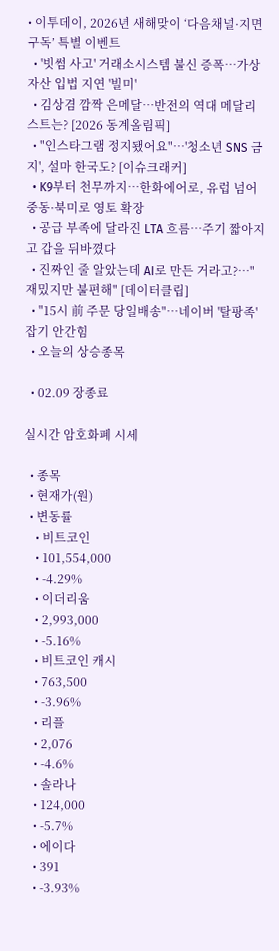• 이투데이, 2026년 새해맞이 ‘다음채널·지면 구독’ 특별 이벤트
  • '빗썸 사고' 거래소시스템 불신 증폭…가상자산 입법 지연 '빌미'
  • 김상겸 깜짝 은메달…반전의 역대 메달리스트는? [2026 동계올림픽]
  • "인스타그램 정지됐어요"⋯'청소년 SNS 금지', 설마 한국도? [이슈크래커]
  • K9부터 천무까지…한화에어로, 유럽 넘어 중동·북미로 영토 확장
  • 공급 부족에 달라진 LTA 흐름⋯주기 짧아지고 갑을 뒤바꼈다
  • 진짜인 줄 알았는데 AI로 만든 거라고?…"재밌지만 불편해" [데이터클립]
  • "15시 前 주문 당일배송"…네이버 '탈팡족' 잡기 안간힘
  • 오늘의 상승종목

  • 02.09 장종료

실시간 암호화폐 시세

  • 종목
  • 현재가(원)
  • 변동률
    • 비트코인
    • 101,554,000
    • -4.29%
    • 이더리움
    • 2,993,000
    • -5.16%
    • 비트코인 캐시
    • 763,500
    • -3.96%
    • 리플
    • 2,076
    • -4.6%
    • 솔라나
    • 124,000
    • -5.7%
    • 에이다
    • 391
    • -3.93%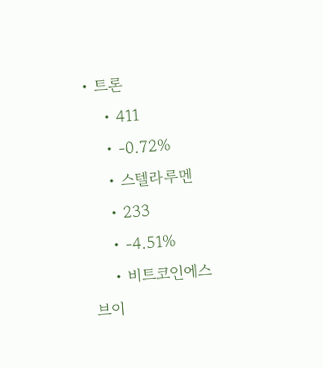• 트론
    • 411
    • -0.72%
    • 스텔라루멘
    • 233
    • -4.51%
    • 비트코인에스브이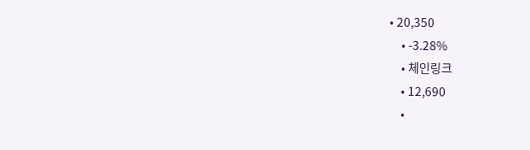• 20,350
    • -3.28%
    • 체인링크
    • 12,690
    •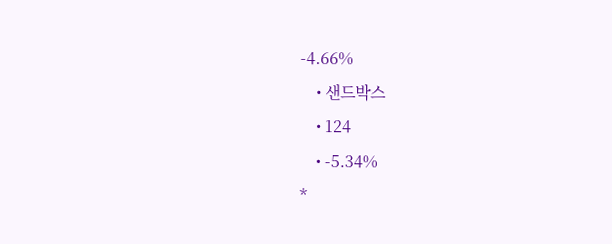-4.66%
    • 샌드박스
    • 124
    • -5.34%
*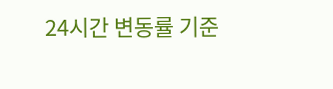24시간 변동률 기준